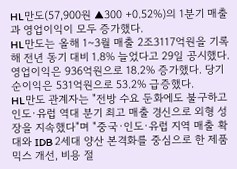HL만도(57,900원 ▲300 +0.52%)의 1분기 매출과 영업이익이 모두 증가했다.
HL만도는 올해 1~3월 매출 2조3117억원을 기록해 전년 동기 대비 1.8% 늘었다고 29일 공시했다. 영업이익은 936억원으로 18.2% 증가했다. 당기순이익은 531억원으로 53.2% 급증했다.
HL만도 관계자는 "전방 수요 둔화에도 불구하고 인도·유럽 역대 분기 최고 매출 경신으로 외형 성장을 지속했다"며 "중국·인도·유럽 지역 매출 확대와 IDB 2세대 양산 본격화를 중심으로 한 제품 믹스 개선, 비용 절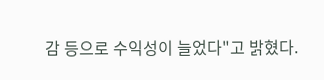감 등으로 수익성이 늘었다"고 밝혔다.